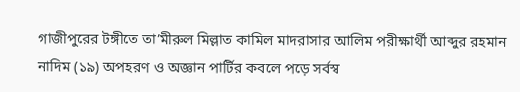গাজীপুরের টঙ্গীতে তা’মীরুল মিল্লাত কামিল মাদরাসার আলিম পরীক্ষার্থী আব্দুর রহমান নাদিম (১৯) অপহরণ ও অজ্ঞান পার্টির কবলে পড়ে সর্বস্ব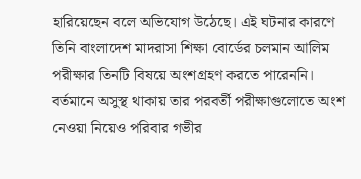হারিয়েছেন বলে অভিযোগ উঠেছে। এই ঘটনার কারণে তিনি বাংলাদেশ মাদরাসা শিক্ষা বোর্ডের চলমান আলিম পরীক্ষার তিনটি বিষয়ে অংশগ্রহণ করতে পারেননি। বর্তমানে অসুস্থ থাকায় তার পরবর্তী পরীক্ষাগুলোতে অংশ নেওয়া নিয়েও পরিবার গভীর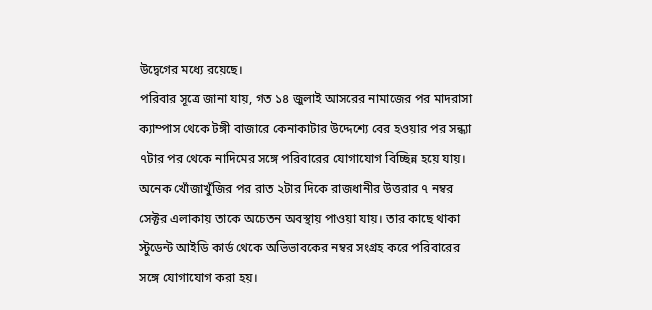উদ্বেগের মধ্যে রয়েছে।
পরিবার সূত্রে জানা যায়, গত ১৪ জুলাই আসরের নামাজের পর মাদরাসা ক্যাম্পাস থেকে টঙ্গী বাজারে কেনাকাটার উদ্দেশ্যে বের হওয়ার পর সন্ধ্যা ৭টার পর থেকে নাদিমের সঙ্গে পরিবারের যোগাযোগ বিচ্ছিন্ন হয়ে যায়। অনেক খোঁজাখুঁজির পর রাত ২টার দিকে রাজধানীর উত্তরার ৭ নম্বর সেক্টর এলাকায় তাকে অচেতন অবস্থায় পাওয়া যায়। তার কাছে থাকা স্টুডেন্ট আইডি কার্ড থেকে অভিভাবকের নম্বর সংগ্রহ করে পরিবারের সঙ্গে যোগাযোগ করা হয়।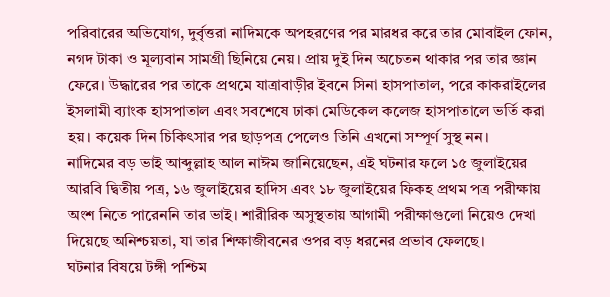পরিবারের অভিযোগ, দুর্বৃত্তরা নাদিমকে অপহরণের পর মারধর করে তার মোবাইল ফোন, নগদ টাকা ও মূল্যবান সামগ্রী ছিনিয়ে নেয়। প্রায় দুই দিন অচেতন থাকার পর তার জ্ঞান ফেরে। উদ্ধারের পর তাকে প্রথমে যাত্রাবাড়ীর ইবনে সিনা হাসপাতাল, পরে কাকরাইলের ইসলামী ব্যাংক হাসপাতাল এবং সবশেষে ঢাকা মেডিকেল কলেজ হাসপাতালে ভর্তি করা হয়। কয়েক দিন চিকিৎসার পর ছাড়পত্র পেলেও তিনি এখনো সম্পূর্ণ সুস্থ নন।
নাদিমের বড় ভাই আব্দুল্লাহ আল নাঈম জানিয়েছেন, এই ঘটনার ফলে ১৫ জুলাইয়ের আরবি দ্বিতীয় পত্র, ১৬ জুলাইয়ের হাদিস এবং ১৮ জুলাইয়ের ফিকহ প্রথম পত্র পরীক্ষায় অংশ নিতে পারেননি তার ভাই। শারীরিক অসুস্থতায় আগামী পরীক্ষাগুলো নিয়েও দেখা দিয়েছে অনিশ্চয়তা, যা তার শিক্ষাজীবনের ওপর বড় ধরনের প্রভাব ফেলছে।
ঘটনার বিষয়ে টঙ্গী পশ্চিম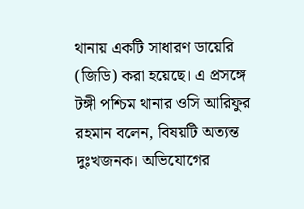থানায় একটি সাধারণ ডায়েরি (জিডি) করা হয়েছে। এ প্রসঙ্গে টঙ্গী পশ্চিম থানার ওসি আরিফুর রহমান বলেন, বিষয়টি অত্যন্ত দুঃখজনক। অভিযোগের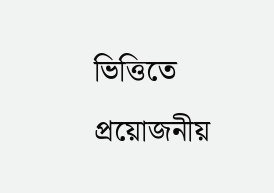ভিত্তিতে প্রয়োজনীয়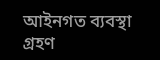আইনগত ব্যবস্থা গ্রহণ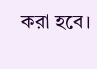করা হবে।